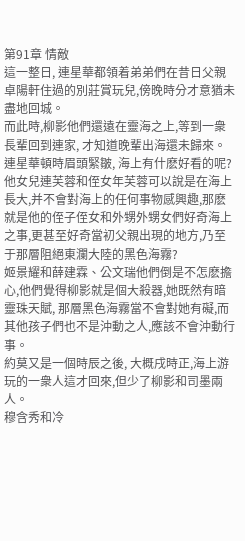第91章 情敵
這一整日, 連星華都領着弟弟們在昔日父親卓陽軒住過的別莊賞玩兒,傍晚時分才意猶未盡地回城。
而此時,柳影他們還遠在靈海之上,等到一衆長輩回到連家, 才知道晚輩出海還未歸來。
連星華頓時眉頭緊皺, 海上有什麽好看的呢?他女兒連芙蓉和侄女年芙蓉可以說是在海上長大,并不會對海上的任何事物感興趣,那麽就是他的侄子侄女和外甥外甥女們好奇海上之事,更甚至好奇當初父親出現的地方,乃至于那層阻絕東瀾大陸的黑色海霧?
姬景耀和薛建霖、公文瑞他們倒是不怎麽擔心,他們覺得柳影就是個大殺器,她既然有暗靈珠天賦, 那層黑色海霧當不會對她有礙,而其他孩子們也不是沖動之人,應該不會沖動行事。
約莫又是一個時辰之後, 大概戌時正,海上游玩的一衆人這才回來,但少了柳影和司墨兩人。
穆含秀和冷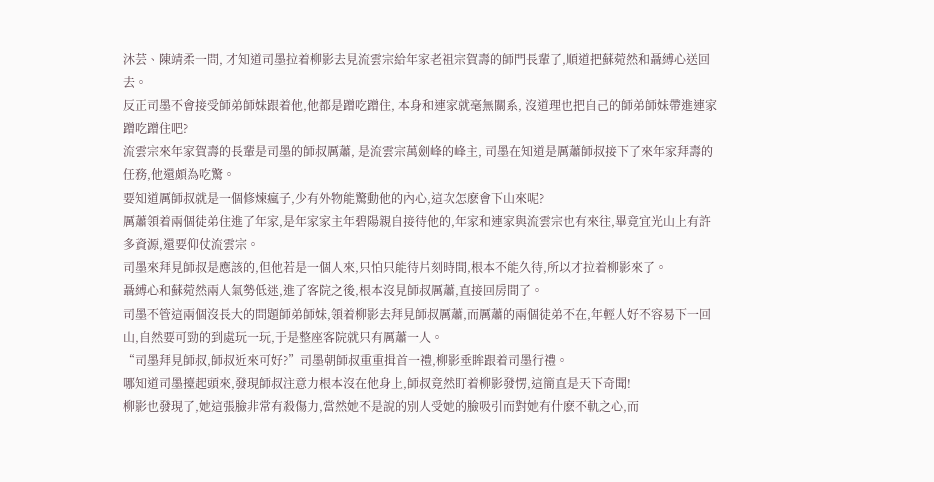沐芸、陳靖柔一問, 才知道司墨拉着柳影去見流雲宗給年家老祖宗賀壽的師門長輩了,順道把蘇菀然和聶縛心送回去。
反正司墨不會接受師弟師妹跟着他,他都是蹭吃蹭住, 本身和連家就毫無關系, 沒道理也把自己的師弟師妹帶進連家蹭吃蹭住吧?
流雲宗來年家賀壽的長輩是司墨的師叔厲蕭, 是流雲宗萬劍峰的峰主, 司墨在知道是厲蕭師叔接下了來年家拜壽的任務,他還頗為吃驚。
要知道厲師叔就是一個修煉瘋子,少有外物能驚動他的內心,這次怎麽會下山來呢?
厲蕭領着兩個徒弟住進了年家,是年家家主年碧陽親自接待他的,年家和連家與流雲宗也有來往,畢竟宜光山上有許多資源,還要仰仗流雲宗。
司墨來拜見師叔是應該的,但他若是一個人來,只怕只能待片刻時間,根本不能久待,所以才拉着柳影來了。
聶縛心和蘇菀然兩人氣勢低迷,進了客院之後,根本沒見師叔厲蕭,直接回房間了。
司墨不管這兩個沒長大的問題師弟師妹,領着柳影去拜見師叔厲蕭,而厲蕭的兩個徒弟不在,年輕人好不容易下一回山,自然要可勁的到處玩一玩,于是整座客院就只有厲蕭一人。
“司墨拜見師叔,師叔近來可好?”司墨朝師叔重重揖首一禮,柳影垂眸跟着司墨行禮。
哪知道司墨擡起頭來,發現師叔注意力根本沒在他身上,師叔竟然盯着柳影發愣,這簡直是天下奇聞!
柳影也發現了,她這張臉非常有殺傷力,當然她不是說的別人受她的臉吸引而對她有什麽不軌之心,而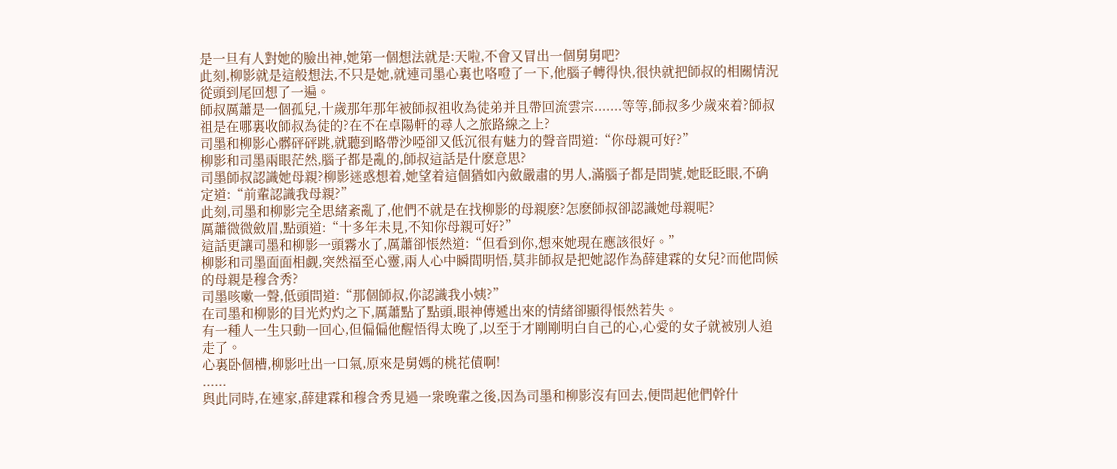是一旦有人對她的臉出神,她第一個想法就是:天啦,不會又冒出一個舅舅吧?
此刻,柳影就是這般想法,不只是她,就連司墨心裏也咯噔了一下,他腦子轉得快,很快就把師叔的相關情況從頭到尾回想了一遍。
師叔厲蕭是一個孤兒,十歲那年那年被師叔祖收為徒弟并且帶回流雲宗.......等等,師叔多少歲來着?師叔祖是在哪裏收師叔為徒的?在不在卓陽軒的尋人之旅路線之上?
司墨和柳影心髒砰砰跳,就聽到略帶沙啞卻又低沉很有魅力的聲音問道:“你母親可好?”
柳影和司墨兩眼茫然,腦子都是亂的,師叔這話是什麽意思?
司墨師叔認識她母親?柳影迷惑想着,她望着這個猶如內斂嚴肅的男人,滿腦子都是問號,她眨眨眼,不确定道:“前輩認識我母親?”
此刻,司墨和柳影完全思緒紊亂了,他們不就是在找柳影的母親麽?怎麽師叔卻認識她母親呢?
厲蕭微微斂眉,點頭道:“十多年未見,不知你母親可好?”
這話更讓司墨和柳影一頭霧水了,厲蕭卻悵然道:“但看到你,想來她現在應該很好。”
柳影和司墨面面相觑,突然福至心靈,兩人心中瞬間明悟,莫非師叔是把她認作為薛建霖的女兒?而他問候的母親是穆含秀?
司墨咳嗽一聲,低頭問道:“那個師叔,你認識我小姨?”
在司墨和柳影的目光灼灼之下,厲蕭點了點頭,眼神傳遞出來的情緒卻顯得悵然若失。
有一種人一生只動一回心,但偏偏他醒悟得太晚了,以至于才剛剛明白自己的心,心愛的女子就被別人追走了。
心裏卧個槽,柳影吐出一口氣,原來是舅媽的桃花債啊!
......
與此同時,在連家,薛建霖和穆含秀見過一衆晚輩之後,因為司墨和柳影沒有回去,便問起他們幹什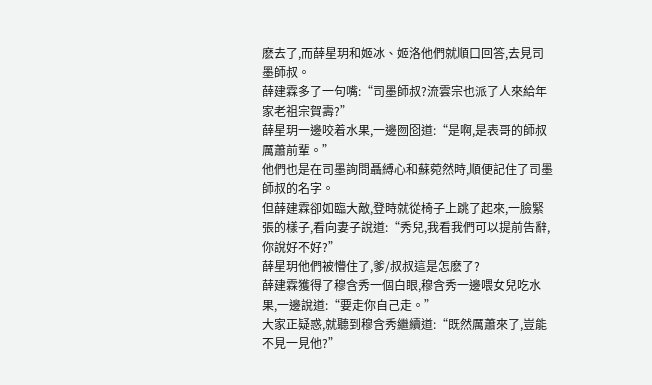麽去了,而薛星玥和姬冰、姬洛他們就順口回答,去見司墨師叔。
薛建霖多了一句嘴:“司墨師叔?流雲宗也派了人來給年家老祖宗賀壽?”
薛星玥一邊咬着水果,一邊囫囵道:“是啊,是表哥的師叔厲蕭前輩。”
他們也是在司墨詢問聶縛心和蘇菀然時,順便記住了司墨師叔的名字。
但薛建霖卻如臨大敵,登時就從椅子上跳了起來,一臉緊張的樣子,看向妻子說道:“秀兒,我看我們可以提前告辭,你說好不好?”
薛星玥他們被懵住了,爹/叔叔這是怎麽了?
薛建霖獲得了穆含秀一個白眼,穆含秀一邊喂女兒吃水果,一邊說道:“要走你自己走。”
大家正疑惑,就聽到穆含秀繼續道:“既然厲蕭來了,豈能不見一見他?”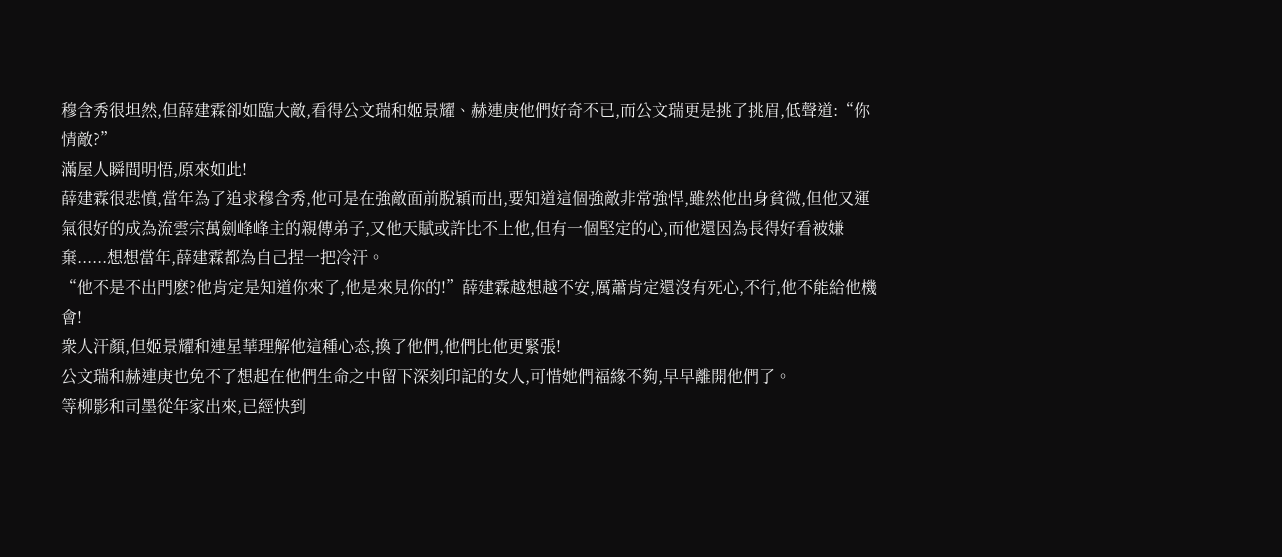穆含秀很坦然,但薛建霖卻如臨大敵,看得公文瑞和姬景耀、赫連庚他們好奇不已,而公文瑞更是挑了挑眉,低聲道:“你情敵?”
滿屋人瞬間明悟,原來如此!
薛建霖很悲憤,當年為了追求穆含秀,他可是在強敵面前脫穎而出,要知道這個強敵非常強悍,雖然他出身貧微,但他又運氣很好的成為流雲宗萬劍峰峰主的親傳弟子,又他天賦或許比不上他,但有一個堅定的心,而他還因為長得好看被嫌棄......想想當年,薛建霖都為自己捏一把冷汗。
“他不是不出門麽?他肯定是知道你來了,他是來見你的!”薛建霖越想越不安,厲蕭肯定還沒有死心,不行,他不能給他機會!
衆人汗顏,但姬景耀和連星華理解他這種心态,換了他們,他們比他更緊張!
公文瑞和赫連庚也免不了想起在他們生命之中留下深刻印記的女人,可惜她們福緣不夠,早早離開他們了。
等柳影和司墨從年家出來,已經快到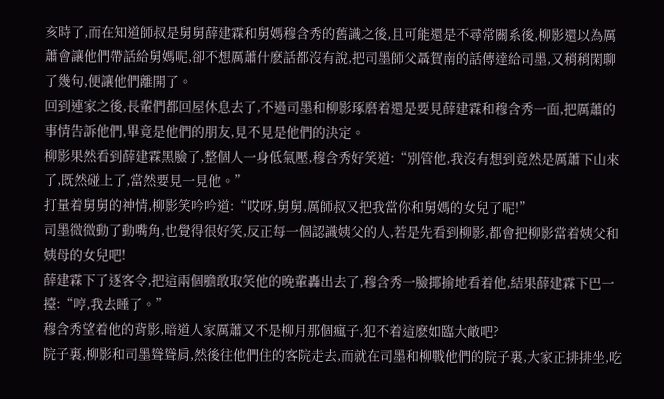亥時了,而在知道師叔是舅舅薛建霖和舅媽穆含秀的舊識之後,且可能還是不尋常關系後,柳影還以為厲蕭會讓他們帶話給舅媽呢,卻不想厲蕭什麽話都沒有說,把司墨師父聶賀南的話傳達給司墨,又稍稍閑聊了幾句,便讓他們離開了。
回到連家之後,長輩們都回屋休息去了,不過司墨和柳影琢磨着還是要見薛建霖和穆含秀一面,把厲蕭的事情告訴他們,畢竟是他們的朋友,見不見是他們的決定。
柳影果然看到薛建霖黑臉了,整個人一身低氣壓,穆含秀好笑道:“別管他,我沒有想到竟然是厲蕭下山來了,既然碰上了,當然要見一見他。”
打量着舅舅的神情,柳影笑吟吟道:“哎呀,舅舅,厲師叔又把我當你和舅媽的女兒了呢!”
司墨微微動了動嘴角,也覺得很好笑,反正每一個認識姨父的人,若是先看到柳影,都會把柳影當着姨父和姨母的女兒吧!
薛建霖下了逐客令,把這兩個膽敢取笑他的晚輩轟出去了,穆含秀一臉揶揄地看着他,結果薛建霖下巴一擡:“哼,我去睡了。”
穆含秀望着他的背影,暗道人家厲蕭又不是柳月那個瘋子,犯不着這麽如臨大敵吧?
院子裏,柳影和司墨聳聳肩,然後往他們住的客院走去,而就在司墨和柳戰他們的院子裏,大家正排排坐,吃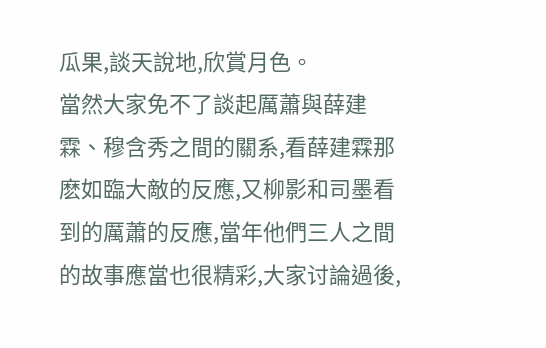瓜果,談天說地,欣賞月色。
當然大家免不了談起厲蕭與薛建霖、穆含秀之間的關系,看薛建霖那麽如臨大敵的反應,又柳影和司墨看到的厲蕭的反應,當年他們三人之間的故事應當也很精彩,大家讨論過後,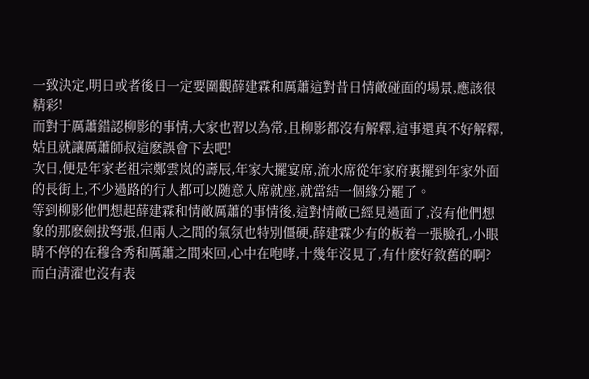一致決定,明日或者後日一定要圍觀薛建霖和厲蕭這對昔日情敵碰面的場景,應該很精彩!
而對于厲蕭錯認柳影的事情,大家也習以為常,且柳影都沒有解釋,這事還真不好解釋,姑且就讓厲蕭師叔這麽誤會下去吧!
次日,便是年家老祖宗鄭雲岚的壽辰,年家大擺宴席,流水席從年家府裏擺到年家外面的長街上,不少過路的行人都可以随意入席就座,就當結一個緣分罷了。
等到柳影他們想起薛建霖和情敵厲蕭的事情後,這對情敵已經見過面了,沒有他們想象的那麽劍拔弩張,但兩人之間的氣氛也特別僵硬,薛建霖少有的板着一張臉孔,小眼睛不停的在穆含秀和厲蕭之間來回,心中在咆哮,十幾年沒見了,有什麽好敘舊的啊?
而白清濯也沒有表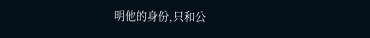明他的身份,只和公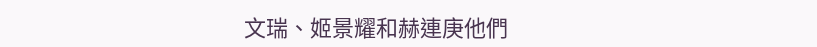文瑞、姬景耀和赫連庚他們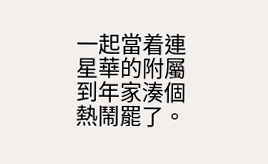一起當着連星華的附屬到年家湊個熱鬧罷了。